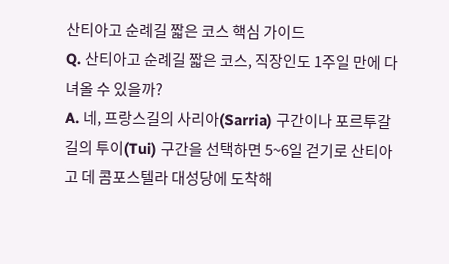산티아고 순례길 짧은 코스 핵심 가이드
Q. 산티아고 순례길 짧은 코스, 직장인도 1주일 만에 다녀올 수 있을까?
A. 네, 프랑스길의 사리아(Sarria) 구간이나 포르투갈길의 투이(Tui) 구간을 선택하면 5~6일 걷기로 산티아고 데 콤포스텔라 대성당에 도착해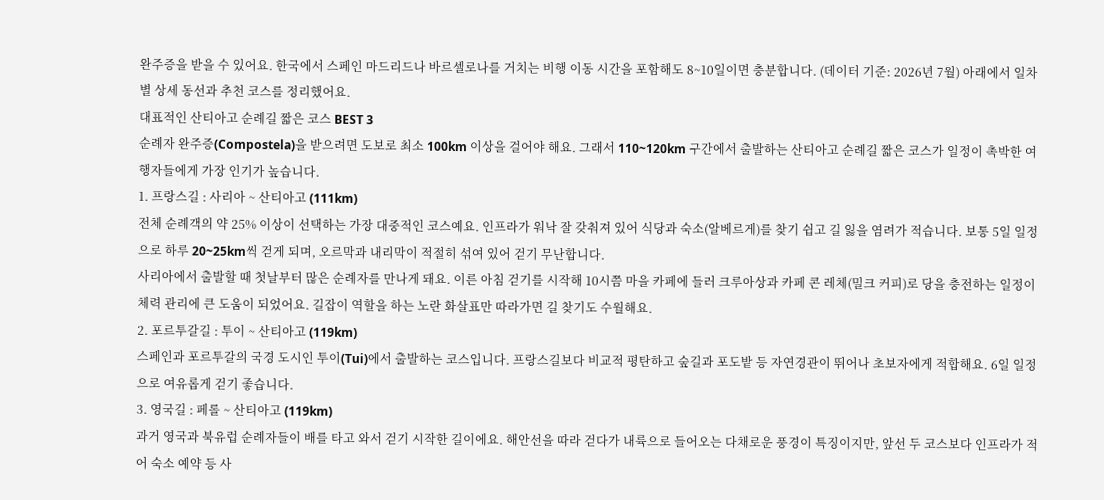완주증을 받을 수 있어요. 한국에서 스페인 마드리드나 바르셀로나를 거치는 비행 이동 시간을 포함해도 8~10일이면 충분합니다. (데이터 기준: 2026년 7월) 아래에서 일차별 상세 동선과 추천 코스를 정리했어요.
대표적인 산티아고 순례길 짧은 코스 BEST 3
순례자 완주증(Compostela)을 받으려면 도보로 최소 100km 이상을 걸어야 해요. 그래서 110~120km 구간에서 출발하는 산티아고 순례길 짧은 코스가 일정이 촉박한 여행자들에게 가장 인기가 높습니다.
1. 프랑스길 : 사리아 ~ 산티아고 (111km)
전체 순례객의 약 25% 이상이 선택하는 가장 대중적인 코스예요. 인프라가 워낙 잘 갖춰져 있어 식당과 숙소(알베르게)를 찾기 쉽고 길 잃을 염려가 적습니다. 보통 5일 일정으로 하루 20~25km씩 걷게 되며, 오르막과 내리막이 적절히 섞여 있어 걷기 무난합니다.
사리아에서 출발할 때 첫날부터 많은 순례자를 만나게 돼요. 이른 아침 걷기를 시작해 10시쯤 마을 카페에 들러 크루아상과 카페 콘 레체(밀크 커피)로 당을 충전하는 일정이 체력 관리에 큰 도움이 되었어요. 길잡이 역할을 하는 노란 화살표만 따라가면 길 찾기도 수월해요.
2. 포르투갈길 : 투이 ~ 산티아고 (119km)
스페인과 포르투갈의 국경 도시인 투이(Tui)에서 출발하는 코스입니다. 프랑스길보다 비교적 평탄하고 숲길과 포도밭 등 자연경관이 뛰어나 초보자에게 적합해요. 6일 일정으로 여유롭게 걷기 좋습니다.
3. 영국길 : 페롤 ~ 산티아고 (119km)
과거 영국과 북유럽 순례자들이 배를 타고 와서 걷기 시작한 길이에요. 해안선을 따라 걷다가 내륙으로 들어오는 다채로운 풍경이 특징이지만, 앞선 두 코스보다 인프라가 적어 숙소 예약 등 사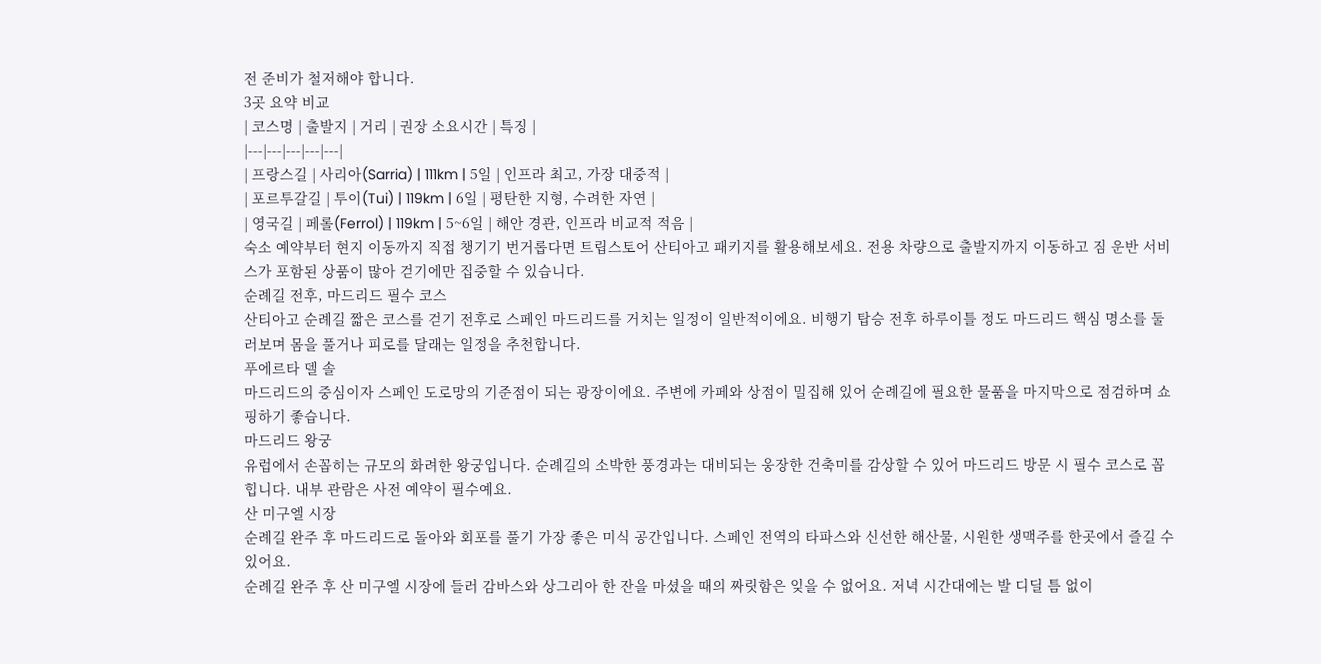전 준비가 철저해야 합니다.
3곳 요약 비교
| 코스명 | 출발지 | 거리 | 권장 소요시간 | 특징 |
|---|---|---|---|---|
| 프랑스길 | 사리아(Sarria) | 111km | 5일 | 인프라 최고, 가장 대중적 |
| 포르투갈길 | 투이(Tui) | 119km | 6일 | 평탄한 지형, 수려한 자연 |
| 영국길 | 페롤(Ferrol) | 119km | 5~6일 | 해안 경관, 인프라 비교적 적음 |
숙소 예약부터 현지 이동까지 직접 챙기기 번거롭다면 트립스토어 산티아고 패키지를 활용해보세요. 전용 차량으로 출발지까지 이동하고 짐 운반 서비스가 포함된 상품이 많아 걷기에만 집중할 수 있습니다.
순례길 전후, 마드리드 필수 코스
산티아고 순례길 짧은 코스를 걷기 전후로 스페인 마드리드를 거치는 일정이 일반적이에요. 비행기 탑승 전후 하루이틀 정도 마드리드 핵심 명소를 둘러보며 몸을 풀거나 피로를 달래는 일정을 추천합니다.
푸에르타 델 솔
마드리드의 중심이자 스페인 도로망의 기준점이 되는 광장이에요. 주변에 카페와 상점이 밀집해 있어 순례길에 필요한 물품을 마지막으로 점검하며 쇼핑하기 좋습니다.
마드리드 왕궁
유럽에서 손꼽히는 규모의 화려한 왕궁입니다. 순례길의 소박한 풍경과는 대비되는 웅장한 건축미를 감상할 수 있어 마드리드 방문 시 필수 코스로 꼽힙니다. 내부 관람은 사전 예약이 필수예요.
산 미구엘 시장
순례길 완주 후 마드리드로 돌아와 회포를 풀기 가장 좋은 미식 공간입니다. 스페인 전역의 타파스와 신선한 해산물, 시원한 생맥주를 한곳에서 즐길 수 있어요.
순례길 완주 후 산 미구엘 시장에 들러 감바스와 상그리아 한 잔을 마셨을 때의 짜릿함은 잊을 수 없어요. 저녁 시간대에는 발 디딜 틈 없이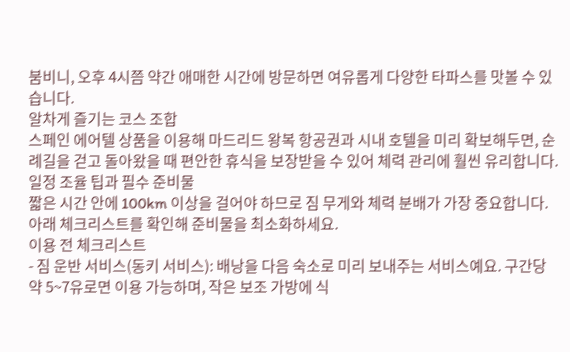붐비니, 오후 4시쯤 약간 애매한 시간에 방문하면 여유롭게 다양한 타파스를 맛볼 수 있습니다.
알차게 즐기는 코스 조합
스페인 에어텔 상품을 이용해 마드리드 왕복 항공권과 시내 호텔을 미리 확보해두면, 순례길을 걷고 돌아왔을 때 편안한 휴식을 보장받을 수 있어 체력 관리에 훨씬 유리합니다.
일정 조율 팁과 필수 준비물
짧은 시간 안에 100km 이상을 걸어야 하므로 짐 무게와 체력 분배가 가장 중요합니다. 아래 체크리스트를 확인해 준비물을 최소화하세요.
이용 전 체크리스트
- 짐 운반 서비스(동키 서비스): 배낭을 다음 숙소로 미리 보내주는 서비스예요. 구간당 약 5~7유로면 이용 가능하며, 작은 보조 가방에 식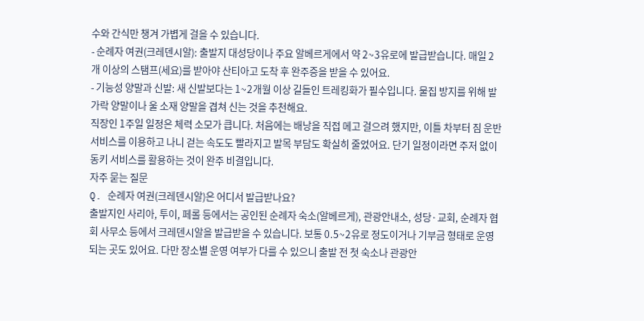수와 간식만 챙겨 가볍게 걸을 수 있습니다.
- 순례자 여권(크레덴시알): 출발지 대성당이나 주요 알베르게에서 약 2~3유로에 발급받습니다. 매일 2개 이상의 스탬프(세요)를 받아야 산티아고 도착 후 완주증을 받을 수 있어요.
- 기능성 양말과 신발: 새 신발보다는 1~2개월 이상 길들인 트레킹화가 필수입니다. 물집 방지를 위해 발가락 양말이나 울 소재 양말을 겹쳐 신는 것을 추천해요.
직장인 1주일 일정은 체력 소모가 큽니다. 처음에는 배낭을 직접 메고 걸으려 했지만, 이틀 차부터 짐 운반 서비스를 이용하고 나니 걷는 속도도 빨라지고 발목 부담도 확실히 줄었어요. 단기 일정이라면 주저 없이 동키 서비스를 활용하는 것이 완주 비결입니다.
자주 묻는 질문
Q. 순례자 여권(크레덴시알)은 어디서 발급받나요?
출발지인 사리아, 투이, 페롤 등에서는 공인된 순례자 숙소(알베르게), 관광안내소, 성당·교회, 순례자 협회 사무소 등에서 크레덴시알을 발급받을 수 있습니다. 보통 0.5~2유로 정도이거나 기부금 형태로 운영되는 곳도 있어요. 다만 장소별 운영 여부가 다를 수 있으니 출발 전 첫 숙소나 관광안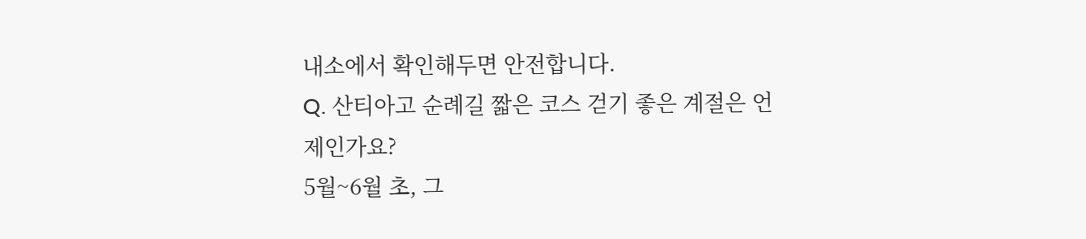내소에서 확인해두면 안전합니다.
Q. 산티아고 순례길 짧은 코스 걷기 좋은 계절은 언제인가요?
5월~6월 초, 그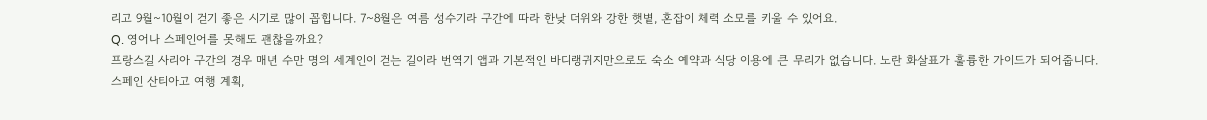리고 9월~10월이 걷기 좋은 시기로 많이 꼽힙니다. 7~8월은 여름 성수기라 구간에 따라 한낮 더위와 강한 햇볕, 혼잡이 체력 소모를 키울 수 있어요.
Q. 영어나 스페인어를 못해도 괜찮을까요?
프랑스길 사리아 구간의 경우 매년 수만 명의 세계인이 걷는 길이라 번역기 앱과 기본적인 바디랭귀지만으로도 숙소 예약과 식당 이용에 큰 무리가 없습니다. 노란 화살표가 훌륭한 가이드가 되어줍니다.
스페인 산티아고 여행 계획,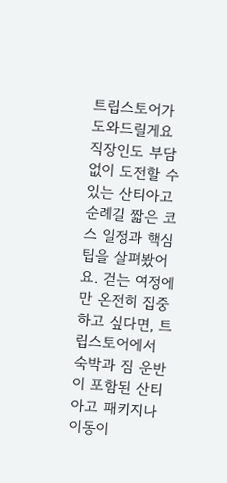트립스토어가 도와드릴게요
직장인도 부담 없이 도전할 수 있는 산티아고 순례길 짧은 코스 일정과 핵심 팁을 살펴봤어요. 걷는 여정에만 온전히 집중하고 싶다면, 트립스토어에서 숙박과 짐 운반이 포함된 산티아고 패키지나 이동이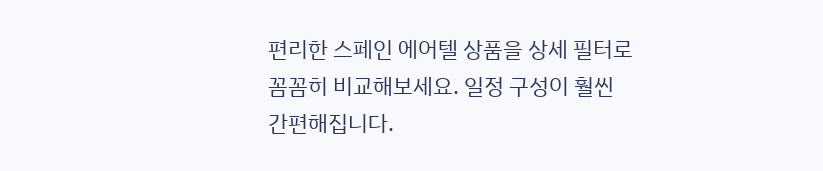편리한 스페인 에어텔 상품을 상세 필터로 꼼꼼히 비교해보세요. 일정 구성이 훨씬 간편해집니다.